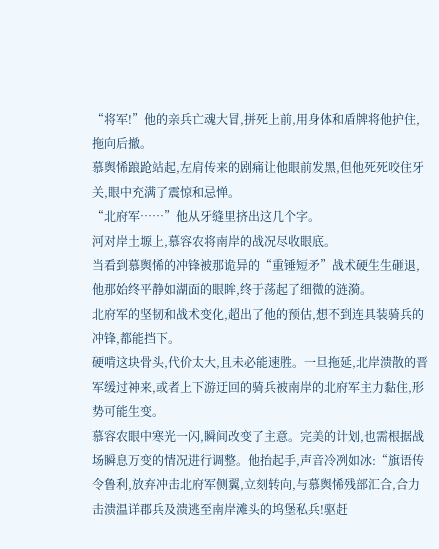“将军!”他的亲兵亡魂大冒,拼死上前,用身体和盾牌将他护住,拖向后撤。
慕舆悕踉跄站起,左肩传来的剧痛让他眼前发黑,但他死死咬住牙关,眼中充满了震惊和忌惮。
“北府军……”他从牙缝里挤出这几个字。
河对岸土塬上,慕容农将南岸的战况尽收眼底。
当看到慕舆悕的冲锋被那诡异的“重锤短矛”战术硬生生砸退,他那始终平静如湖面的眼眸,终于荡起了细微的涟漪。
北府军的坚韧和战术变化,超出了他的预估,想不到连具装骑兵的冲锋,都能挡下。
硬啃这块骨头,代价太大,且未必能速胜。一旦拖延,北岸溃散的晋军缓过神来,或者上下游迂回的骑兵被南岸的北府军主力黏住,形势可能生变。
慕容农眼中寒光一闪,瞬间改变了主意。完美的计划,也需根据战场瞬息万变的情况进行调整。他抬起手,声音冷冽如冰:“旗语传令鲁利,放弃冲击北府军侧翼,立刻转向,与慕舆悕残部汇合,合力击溃温详郡兵及溃逃至南岸滩头的坞堡私兵!驱赶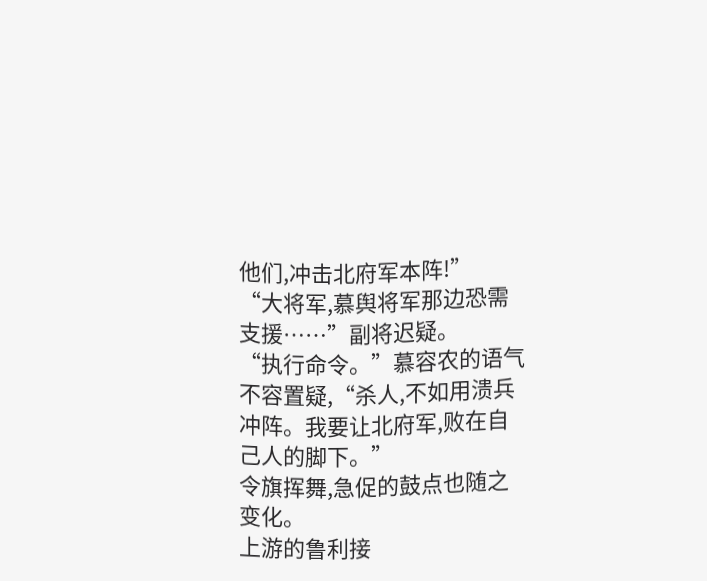他们,冲击北府军本阵!”
“大将军,慕舆将军那边恐需支援……”副将迟疑。
“执行命令。”慕容农的语气不容置疑,“杀人,不如用溃兵冲阵。我要让北府军,败在自己人的脚下。”
令旗挥舞,急促的鼓点也随之变化。
上游的鲁利接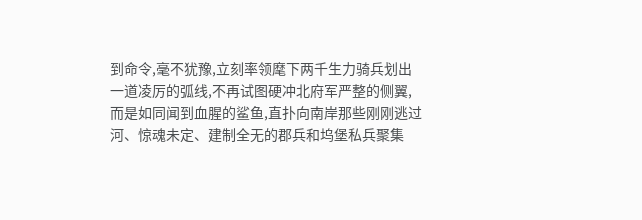到命令,毫不犹豫,立刻率领麾下两千生力骑兵划出一道凌厉的弧线,不再试图硬冲北府军严整的侧翼,而是如同闻到血腥的鲨鱼,直扑向南岸那些刚刚逃过河、惊魂未定、建制全无的郡兵和坞堡私兵聚集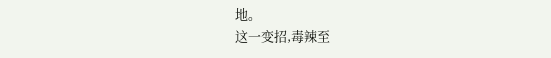地。
这一变招,毒辣至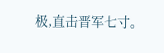极,直击晋军七寸。